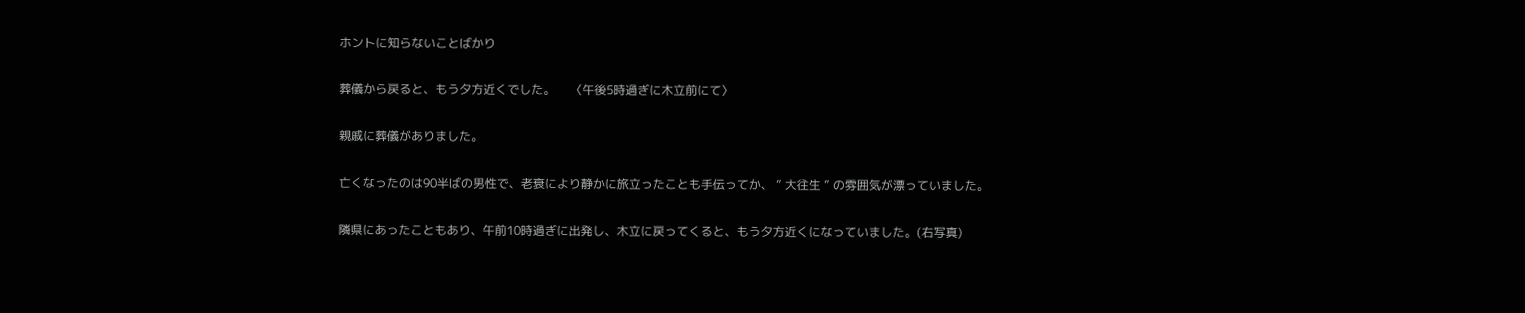ホントに知らないことばかり

葬儀から戻ると、もう夕方近くでした。     〈午後5時過ぎに木立前にて〉

親戚に葬儀がありました。

亡くなったのは90半ばの男性で、老衰により静かに旅立ったことも手伝ってか、 ” 大往生 ” の雰囲気が漂っていました。

隣県にあったこともあり、午前10時過ぎに出発し、木立に戻ってくると、もう夕方近くになっていました。(右写真)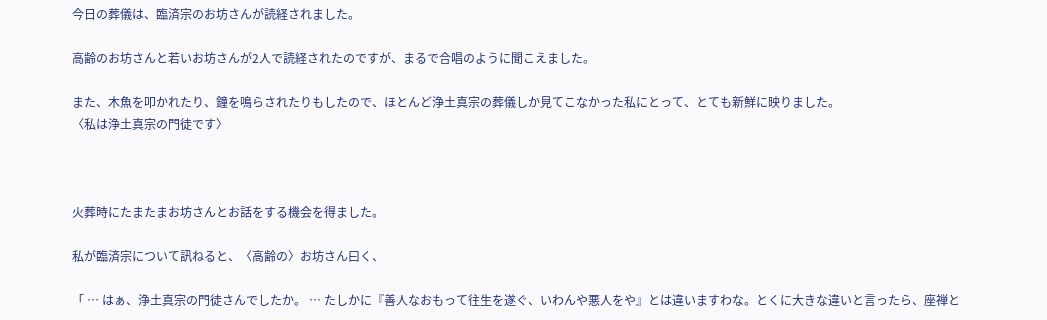今日の葬儀は、臨済宗のお坊さんが読経されました。

高齢のお坊さんと若いお坊さんが2人で読経されたのですが、まるで合唱のように聞こえました。

また、木魚を叩かれたり、鐘を鳴らされたりもしたので、ほとんど浄土真宗の葬儀しか見てこなかった私にとって、とても新鮮に映りました。
〈私は浄土真宗の門徒です〉



火葬時にたまたまお坊さんとお話をする機会を得ました。

私が臨済宗について訊ねると、〈高齢の〉お坊さん曰く、

「 … はぁ、浄土真宗の門徒さんでしたか。 … たしかに『善人なおもって往生を遂ぐ、いわんや悪人をや』とは違いますわな。とくに大きな違いと言ったら、座禅と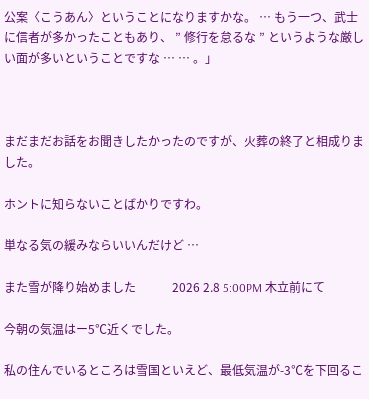公案〈こうあん〉ということになりますかな。 … もう一つ、武士に信者が多かったこともあり、 ” 修行を怠るな ” というような厳しい面が多いということですな … … 。」



まだまだお話をお聞きしたかったのですが、火葬の終了と相成りました。

ホントに知らないことばかりですわ。

単なる気の緩みならいいんだけど …

また雪が降り始めました            2026 2.8 5:00PM 木立前にて

今朝の気温はー5℃近くでした。

私の住んでいるところは雪国といえど、最低気温が-3℃を下回るこ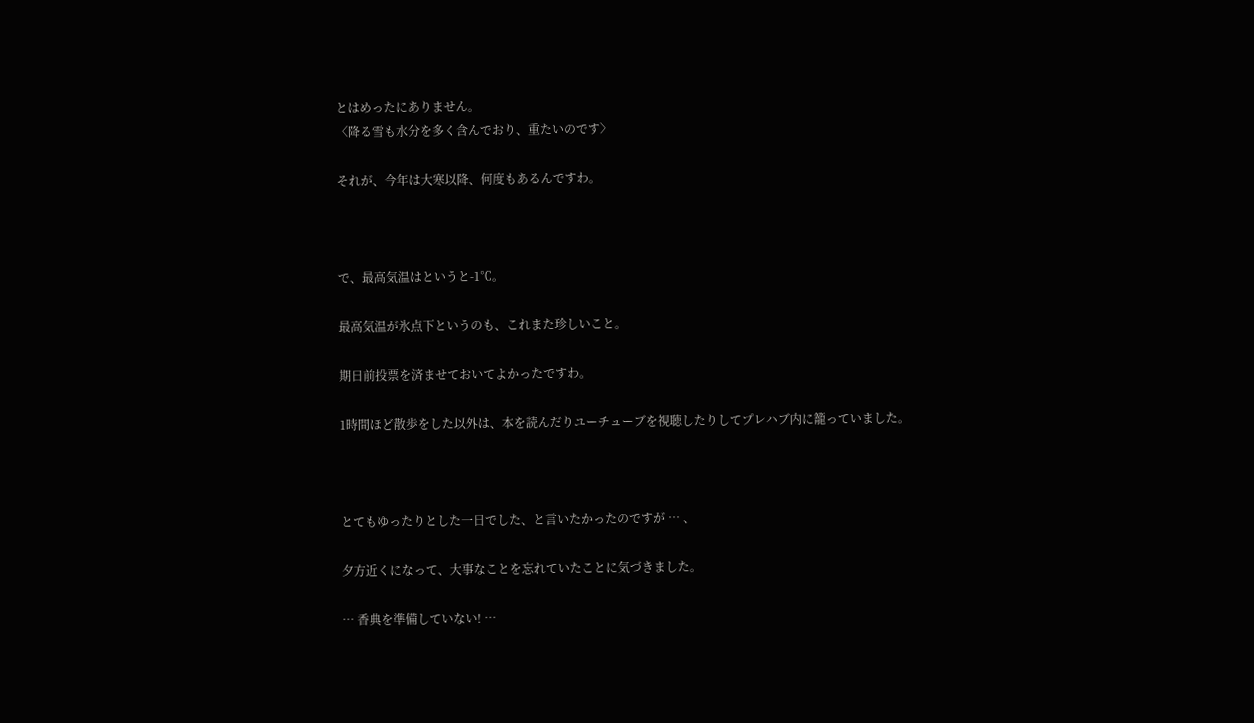とはめったにありません。
〈降る雪も水分を多く含んでおり、重たいのです〉

それが、今年は大寒以降、何度もあるんですわ。



で、最高気温はというと-1℃。

最高気温が氷点下というのも、これまた珍しいこと。

期日前投票を済ませておいてよかったですわ。

1時間ほど散歩をした以外は、本を読んだりユーチューブを視聴したりしてプレハブ内に籠っていました。



とてもゆったりとした一日でした、と言いたかったのですが … 、

夕方近くになって、大事なことを忘れていたことに気づきました。

… 香典を準備していない! …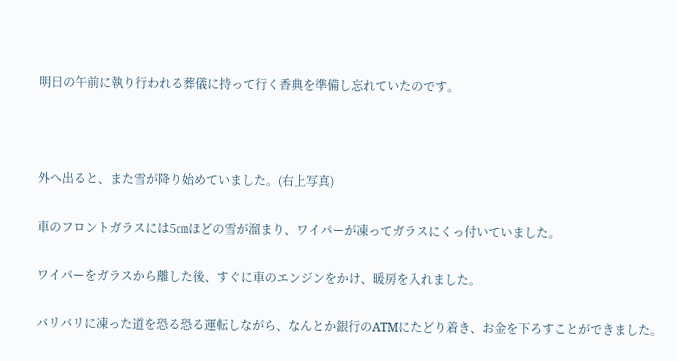明日の午前に執り行われる葬儀に持って行く香典を準備し忘れていたのです。



外へ出ると、また雪が降り始めていました。(右上写真)

車のフロントガラスには5㎝ほどの雪が溜まり、ワイパーが凍ってガラスにくっ付いていました。

ワイパーをガラスから離した後、すぐに車のエンジンをかけ、暖房を入れました。

バリバリに凍った道を恐る恐る運転しながら、なんとか銀行のATMにたどり着き、お金を下ろすことができました。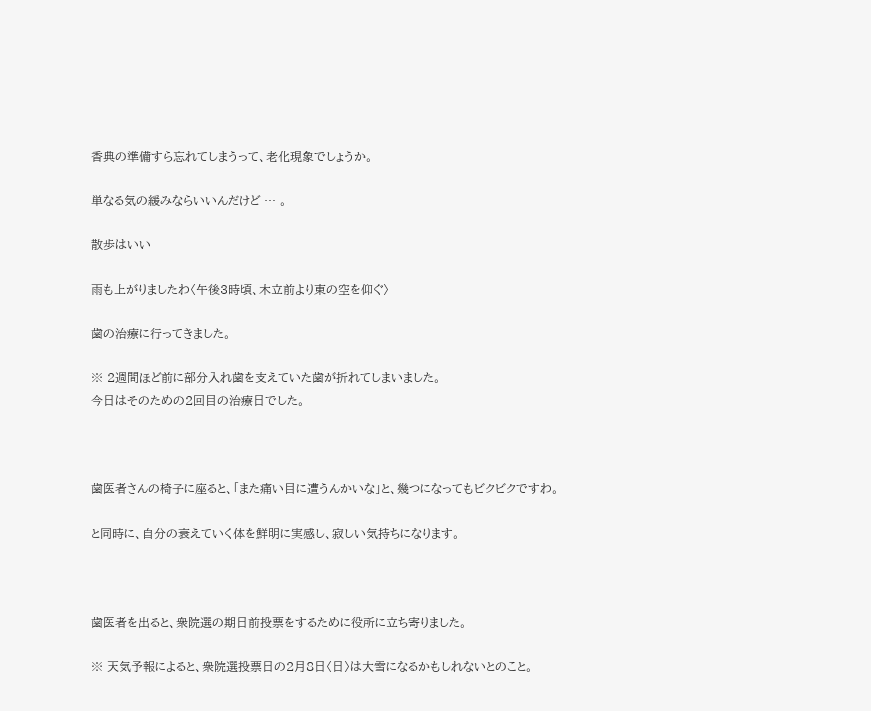香典の準備すら忘れてしまうって、老化現象でしょうか。

単なる気の緩みならいいんだけど … 。

散歩はいい

雨も上がりましたわ〈午後3時頃、木立前より東の空を仰ぐ〉

歯の治療に行ってきました。

※ 2週間ほど前に部分入れ歯を支えていた歯が折れてしまいました。
今日はそのための2回目の治療日でした。



歯医者さんの椅子に座ると、「また痛い目に遭うんかいな」と、幾つになってもビクビクですわ。

と同時に、自分の衰えていく体を鮮明に実感し、寂しい気持ちになります。



歯医者を出ると、衆院選の期日前投票をするために役所に立ち寄りました。

※ 天気予報によると、衆院選投票日の2月8日〈日〉は大雪になるかもしれないとのこと。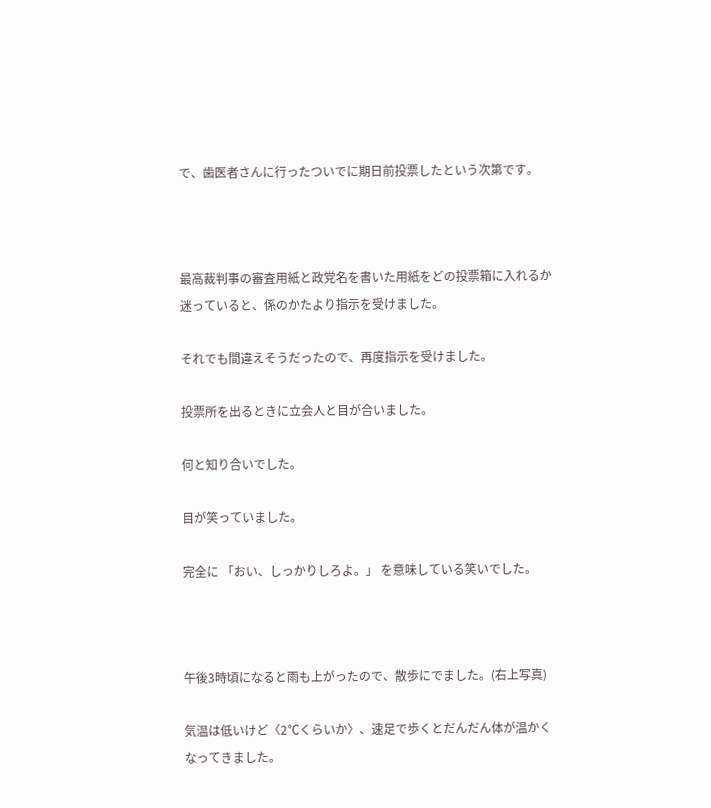で、歯医者さんに行ったついでに期日前投票したという次第です。



最高裁判事の審査用紙と政党名を書いた用紙をどの投票箱に入れるか迷っていると、係のかたより指示を受けました。

それでも間違えそうだったので、再度指示を受けました。

投票所を出るときに立会人と目が合いました。

何と知り合いでした。

目が笑っていました。

完全に 「おい、しっかりしろよ。」 を意味している笑いでした。



午後3時頃になると雨も上がったので、散歩にでました。(右上写真)

気温は低いけど〈2℃くらいか〉、速足で歩くとだんだん体が温かくなってきました。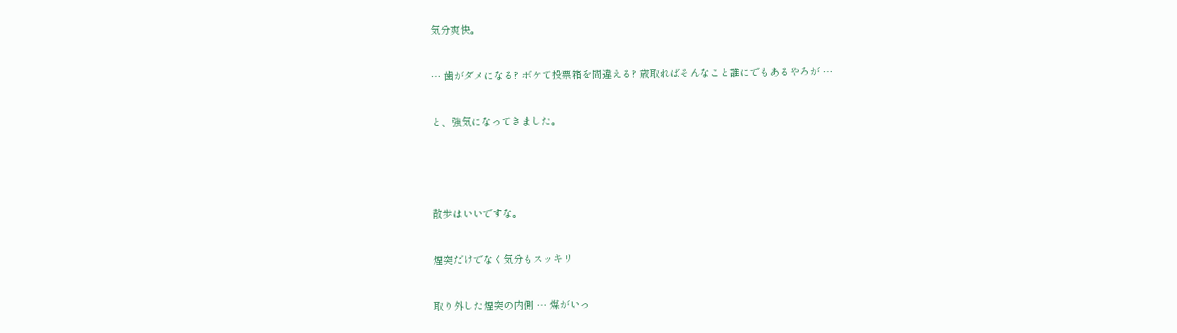気分爽快。

… 歯がダメになる? ボケて投票箱を間違える? 歳取ればそんなこと誰にでもあるやろが …

と、強気になってきました。



散歩はいいですな。

煙突だけでなく気分もスッキリ

取り外した煙突の内側 … 煤がいっ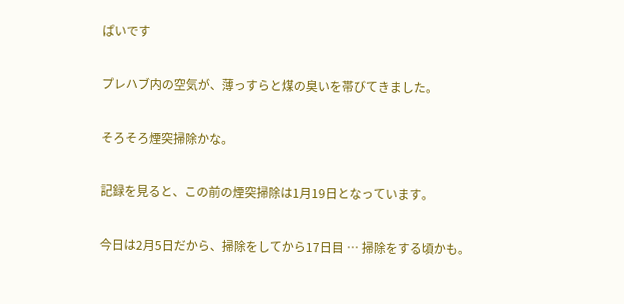ぱいです

プレハブ内の空気が、薄っすらと煤の臭いを帯びてきました。

そろそろ煙突掃除かな。

記録を見ると、この前の煙突掃除は1月19日となっています。

今日は2月5日だから、掃除をしてから17日目 … 掃除をする頃かも。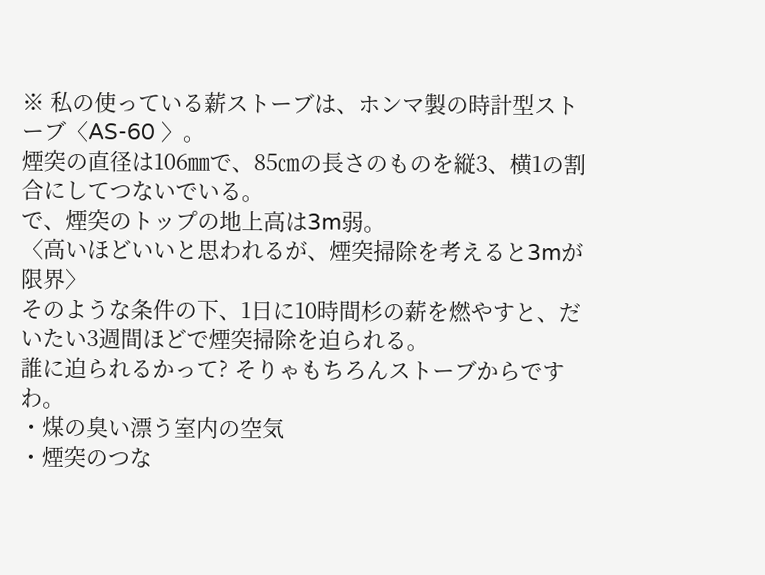※ 私の使っている薪ストーブは、ホンマ製の時計型ストーブ〈AS-60 〉。
煙突の直径は106㎜で、85㎝の長さのものを縦3、横1の割合にしてつないでいる。
で、煙突のトップの地上高は3m弱。
〈高いほどいいと思われるが、煙突掃除を考えると3mが限界〉
そのような条件の下、1日に10時間杉の薪を燃やすと、だいたい3週間ほどで煙突掃除を迫られる。
誰に迫られるかって? そりゃもちろんストーブからですわ。
・煤の臭い漂う室内の空気
・煙突のつな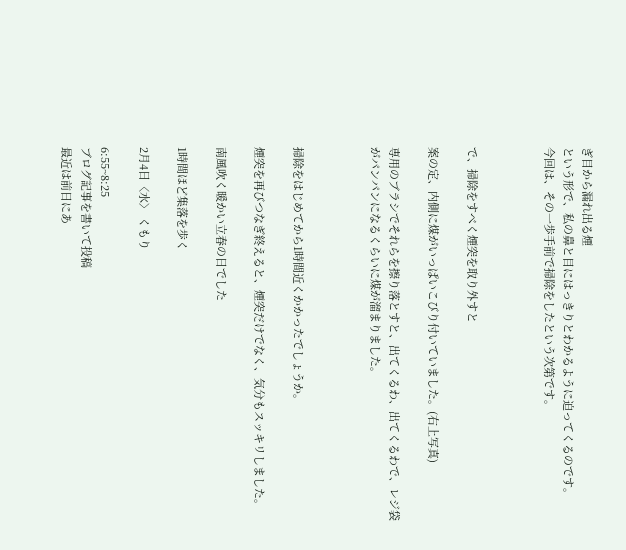ぎ目から漏れ出る煙
という形で、私の鼻と目にはっきりとわかるように迫ってくるのです。
今回は、その一歩手前で掃除をしたという次第です。



で、掃除をすべく煙突を取り外すと

案の定、内側に煤がいっぱいこびり付いていました。(右上写真)

専用のブラシでそれらを擦り落とすと、出てくるわ、出てくるわで、レジ袋がパンパンになるくらいに煤が溜まりました。



掃除をはじめてから1時間近くかかったでしょうか。

煙突を再びつなぎ終えると、煙突だけでなく、気分もスッキリしました。

南風吹く暖かい立春の日でした

1時間ほど集落を歩く

2月4日〈水〉 くもり

6:55~8:25
ブログ記事を書いて投稿
最近は前日にあ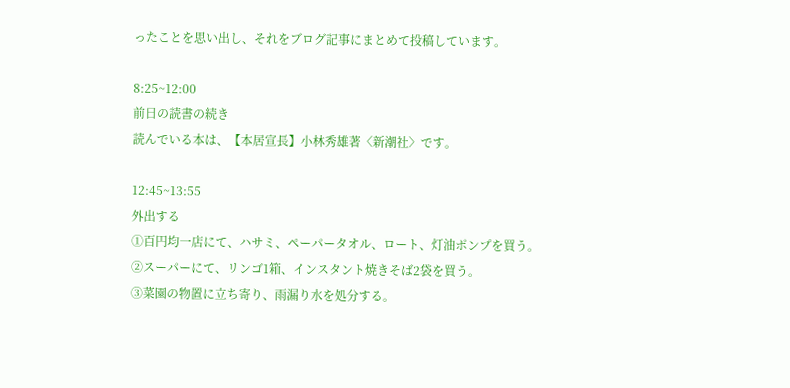ったことを思い出し、それをブログ記事にまとめて投稿しています。

8:25~12:00
前日の読書の続き
読んでいる本は、【本居宣長】小林秀雄著〈新潮社〉です。

12:45~13:55
外出する
①百円均一店にて、ハサミ、ペーパータオル、ロート、灯油ポンプを買う。
②スーパーにて、リンゴ1箱、インスタント焼きそば2袋を買う。
③菜園の物置に立ち寄り、雨漏り水を処分する。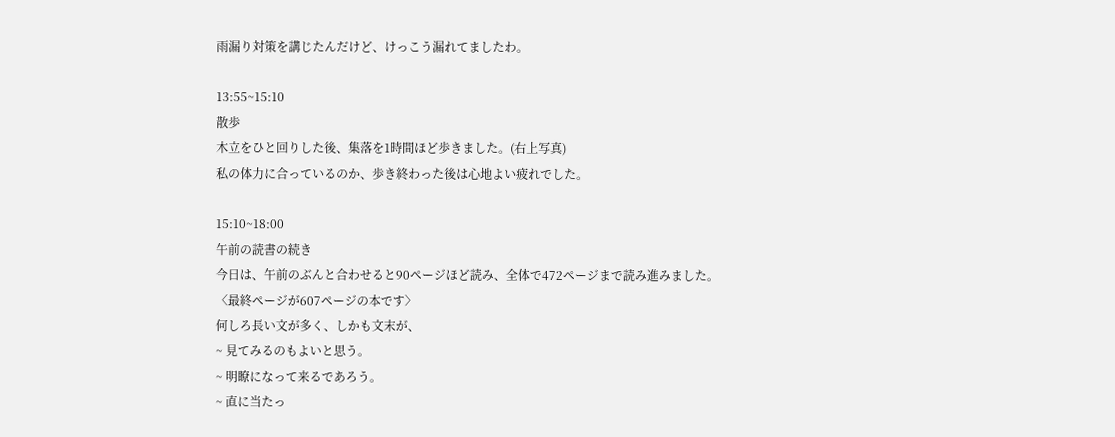雨漏り対策を講じたんだけど、けっこう漏れてましたわ。

13:55~15:10
散歩
木立をひと回りした後、集落を1時間ほど歩きました。(右上写真)
私の体力に合っているのか、歩き終わった後は心地よい疲れでした。

15:10~18:00
午前の読書の続き
今日は、午前のぶんと合わせると90ページほど読み、全体で472ページまで読み進みました。
〈最終ページが607ページの本です〉
何しろ長い文が多く、しかも文末が、
~ 見てみるのもよいと思う。
~ 明瞭になって来るであろう。
~ 直に当たっ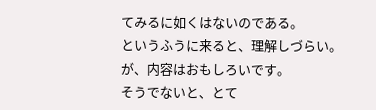てみるに如くはないのである。
というふうに来ると、理解しづらい。
が、内容はおもしろいです。
そうでないと、とて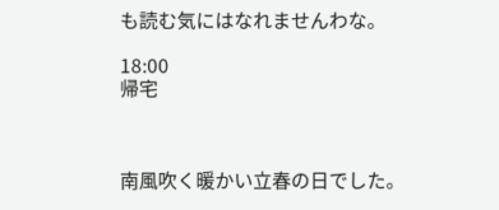も読む気にはなれませんわな。

18:00
帰宅



南風吹く暖かい立春の日でした。